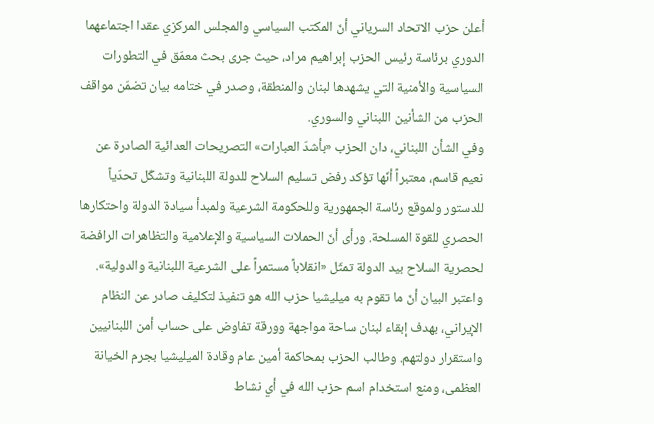أعلن حزب الاتحاد السرياني أنّ المكتب السياسي والمجلس المركزي عقدا اجتماعهما الدوري برئاسة رئيس الحزب إبراهيم مراد، حيث جرى بحث معمّق في التطورات السياسية والأمنية التي يشهدها لبنان والمنطقة، وصدر في ختامه بيان تضمّن مواقف الحزب من الشأنين اللبناني والسوري.
وفي الشأن اللبناني، دان الحزب «بأشدّ العبارات» التصريحات العدائية الصادرة عن نعيم قاسم، معتبراً أنّها تؤكد رفض تسليم السلاح للدولة اللبنانية وتشكّل تحدّياً للدستور ولموقع رئاسة الجمهورية وللحكومة الشرعية ولمبدأ سيادة الدولة واحتكارها الحصري للقوة المسلحة. ورأى أنّ الحملات السياسية والإعلامية والتظاهرات الرافضة لحصرية السلاح بيد الدولة تمثّل «انقلاباً مستمراً على الشرعية اللبنانية والدولية».
واعتبر البيان أنّ ما تقوم به ميليشيا حزب الله هو تنفيذ لتكليف صادر عن النظام الإيراني، بهدف إبقاء لبنان ساحة مواجهة وورقة تفاوض على حساب أمن اللبنانيين واستقرار دولتهم. وطالب الحزب بمحاكمة أمين عام وقادة الميليشيا بجرم الخيانة العظمى، ومنع استخدام اسم حزب الله في أي نشاط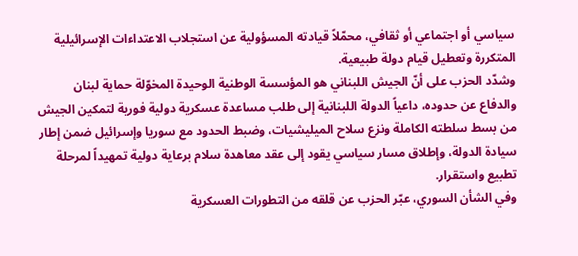سياسي أو اجتماعي أو ثقافي، محمّلاً قيادته المسؤولية عن استجلاب الاعتداءات الإسرائيلية المتكررة وتعطيل قيام دولة طبيعية.
وشدّد الحزب على أنّ الجيش اللبناني هو المؤسسة الوطنية الوحيدة المخوّلة حماية لبنان والدفاع عن حدوده، داعياً الدولة اللبنانية إلى طلب مساعدة عسكرية دولية فورية لتمكين الجيش من بسط سلطته الكاملة ونزع سلاح الميليشيات، وضبط الحدود مع سوريا وإسرائيل ضمن إطار سيادة الدولة، وإطلاق مسار سياسي يقود إلى عقد معاهدة سلام برعاية دولية تمهيداً لمرحلة تطبيع واستقرار.
وفي الشأن السوري، عبّر الحزب عن قلقه من التطورات العسكرية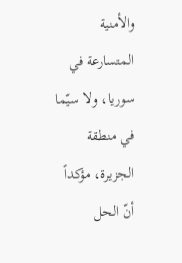والأمنية المتسارعة في سوريا، ولا سيّما في منطقة الجزيرة، مؤكداً أنّ الحل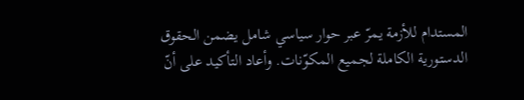المستدام للأزمة يمرّ عبر حوار سياسي شامل يضمن الحقوق الدستورية الكاملة لجميع المكوّنات. وأعاد التأكيد على أنّ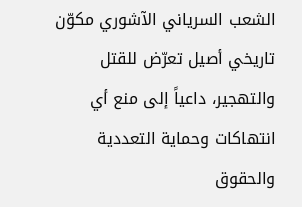الشعب السرياني الآشوري مكوّن تاريخي أصيل تعرّض للقتل والتهجير، داعياً إلى منع أي انتهاكات وحماية التعددية والحقوق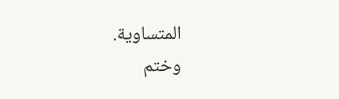المتساوية.
وختم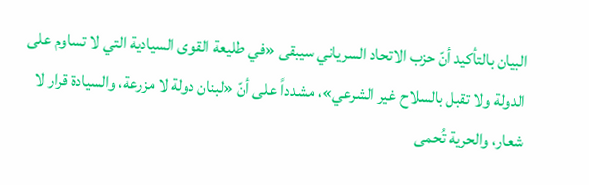البيان بالتأكيد أنّ حزب الاتحاد السرياني سيبقى «في طليعة القوى السيادية التي لا تساوم على الدولة ولا تقبل بالسلاح غير الشرعي»، مشدداً على أنّ «لبنان دولة لا مزرعة، والسيادة قرار لا شعار، والحرية تُحمى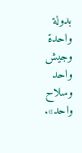بدولة واحدة وجيش واحد وسلاح واحد».